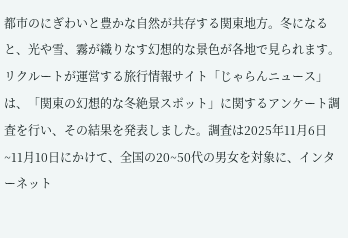都市のにぎわいと豊かな自然が共存する関東地方。冬になると、光や雪、霧が織りなす幻想的な景色が各地で見られます。
リクルートが運営する旅行情報サイト「じゃらんニュース」は、「関東の幻想的な冬絶景スポット」に関するアンケート調査を行い、その結果を発表しました。調査は2025年11月6日~11月10日にかけて、全国の20~50代の男女を対象に、インターネット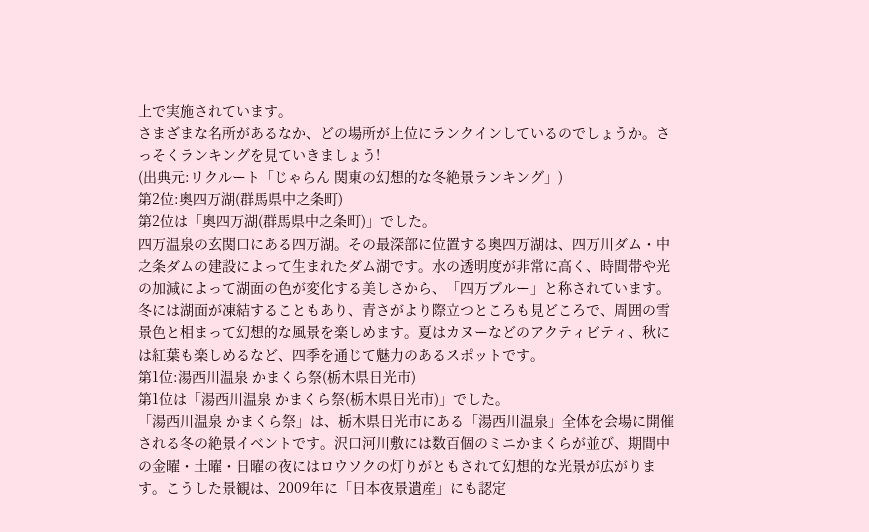上で実施されています。
さまざまな名所があるなか、どの場所が上位にランクインしているのでしょうか。さっそくランキングを見ていきましょう!
(出典元:リクルート「じゃらん 関東の幻想的な冬絶景ランキング」)
第2位:奥四万湖(群馬県中之条町)
第2位は「奥四万湖(群馬県中之条町)」でした。
四万温泉の玄関口にある四万湖。その最深部に位置する奥四万湖は、四万川ダム・中之条ダムの建設によって生まれたダム湖です。水の透明度が非常に高く、時間帯や光の加減によって湖面の色が変化する美しさから、「四万ブルー」と称されています。
冬には湖面が凍結することもあり、青さがより際立つところも見どころで、周囲の雪景色と相まって幻想的な風景を楽しめます。夏はカヌーなどのアクティビティ、秋には紅葉も楽しめるなど、四季を通じて魅力のあるスポットです。
第1位:湯西川温泉 かまくら祭(栃木県日光市)
第1位は「湯西川温泉 かまくら祭(栃木県日光市)」でした。
「湯西川温泉 かまくら祭」は、栃木県日光市にある「湯西川温泉」全体を会場に開催される冬の絶景イベントです。沢口河川敷には数百個のミニかまくらが並び、期間中の金曜・土曜・日曜の夜にはロウソクの灯りがともされて幻想的な光景が広がります。こうした景観は、2009年に「日本夜景遺産」にも認定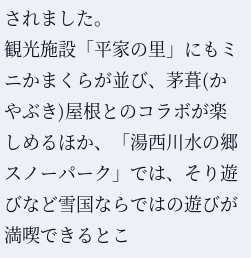されました。
観光施設「平家の里」にもミニかまくらが並び、茅葺(かやぶき)屋根とのコラボが楽しめるほか、「湯西川水の郷スノーパーク」では、そり遊びなど雪国ならではの遊びが満喫できるとこ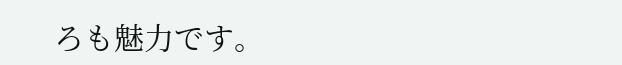ろも魅力です。